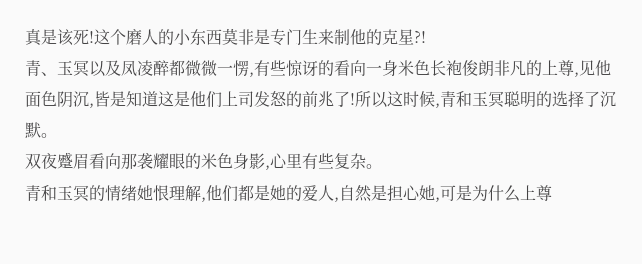真是该死!这个磨人的小东西莫非是专门生来制他的克星?!
青、玉冥以及凤凌醉都微微一愣,有些惊讶的看向一身米色长袍俊朗非凡的上尊,见他面色阴沉,皆是知道这是他们上司发怒的前兆了!所以这时候,青和玉冥聪明的选择了沉默。
双夜蹙眉看向那袭耀眼的米色身影,心里有些复杂。
青和玉冥的情绪她恨理解,他们都是她的爱人,自然是担心她,可是为什么上尊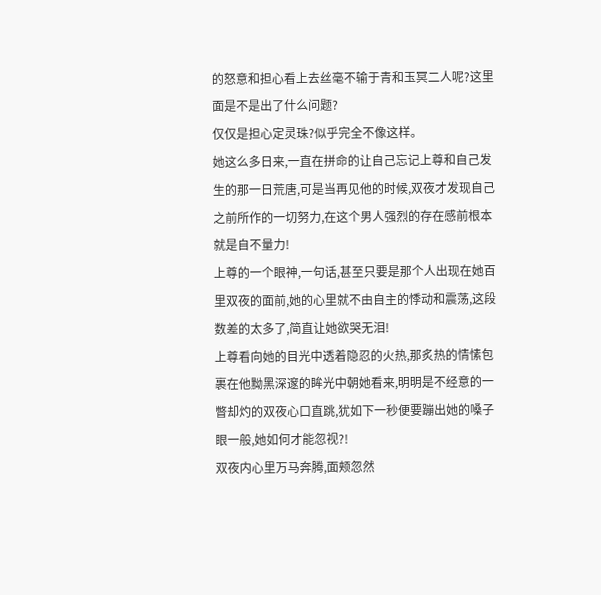的怒意和担心看上去丝毫不输于青和玉冥二人呢?这里面是不是出了什么问题?
仅仅是担心定灵珠?似乎完全不像这样。
她这么多日来,一直在拼命的让自己忘记上尊和自己发生的那一日荒唐,可是当再见他的时候,双夜才发现自己之前所作的一切努力,在这个男人强烈的存在感前根本就是自不量力!
上尊的一个眼神,一句话,甚至只要是那个人出现在她百里双夜的面前,她的心里就不由自主的悸动和震荡,这段数差的太多了,简直让她欲哭无泪!
上尊看向她的目光中透着隐忍的火热,那炙热的情愫包裹在他黝黑深邃的眸光中朝她看来,明明是不经意的一瞥却灼的双夜心口直跳,犹如下一秒便要蹦出她的嗓子眼一般,她如何才能忽视?!
双夜内心里万马奔腾,面颊忽然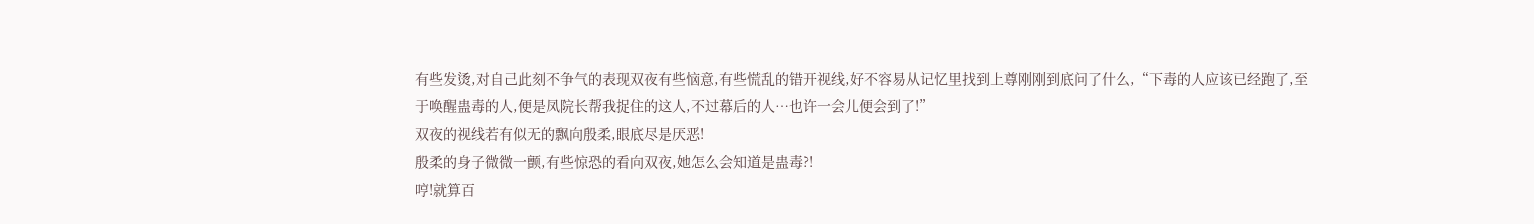有些发烫,对自己此刻不争气的表现双夜有些恼意,有些慌乱的错开视线,好不容易从记忆里找到上尊刚刚到底问了什么,“下毒的人应该已经跑了,至于唤醒蛊毒的人,便是凤院长帮我捉住的这人,不过幕后的人…也许一会儿便会到了!”
双夜的视线若有似无的飘向殷柔,眼底尽是厌恶!
殷柔的身子微微一颤,有些惊恐的看向双夜,她怎么会知道是蛊毒?!
哼!就算百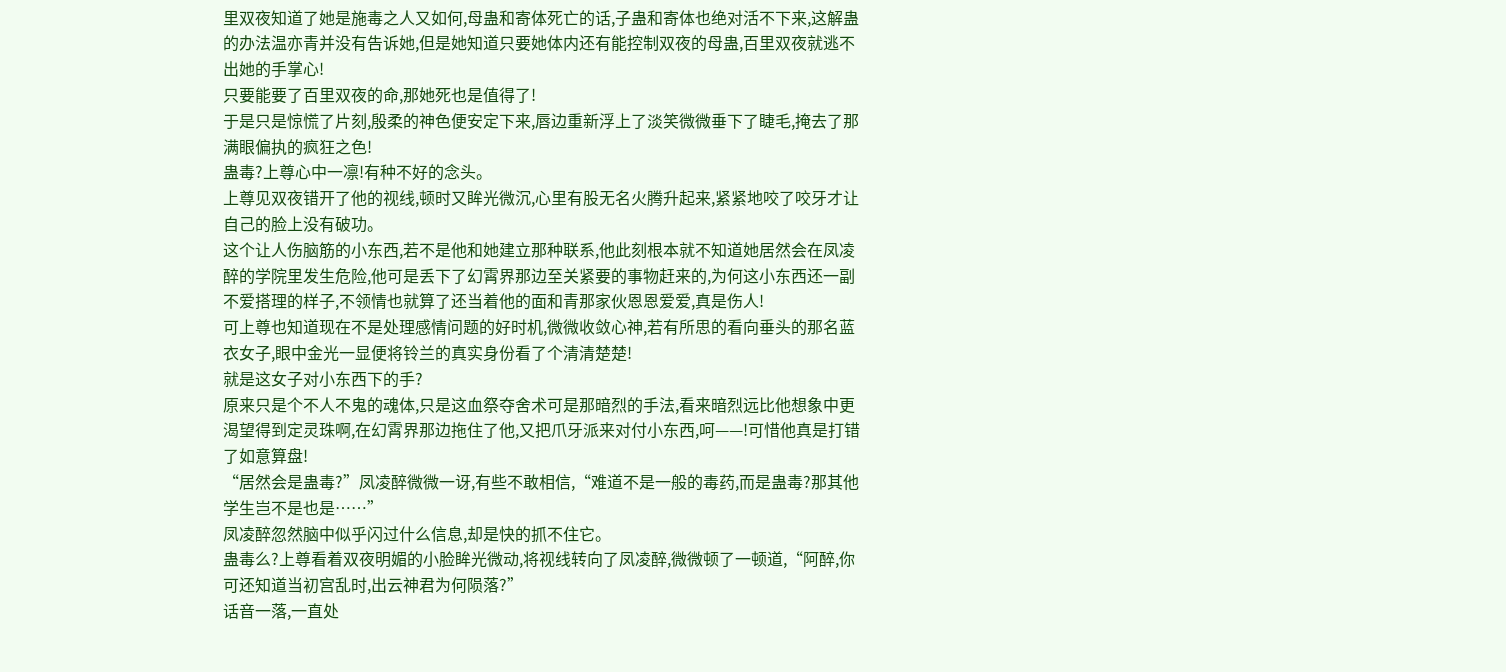里双夜知道了她是施毒之人又如何,母蛊和寄体死亡的话,子蛊和寄体也绝对活不下来,这解蛊的办法温亦青并没有告诉她,但是她知道只要她体内还有能控制双夜的母蛊,百里双夜就逃不出她的手掌心!
只要能要了百里双夜的命,那她死也是值得了!
于是只是惊慌了片刻,殷柔的神色便安定下来,唇边重新浮上了淡笑微微垂下了睫毛,掩去了那满眼偏执的疯狂之色!
蛊毒?上尊心中一凛!有种不好的念头。
上尊见双夜错开了他的视线,顿时又眸光微沉,心里有股无名火腾升起来,紧紧地咬了咬牙才让自己的脸上没有破功。
这个让人伤脑筋的小东西,若不是他和她建立那种联系,他此刻根本就不知道她居然会在凤凌醉的学院里发生危险,他可是丢下了幻霄界那边至关紧要的事物赶来的,为何这小东西还一副不爱搭理的样子,不领情也就算了还当着他的面和青那家伙恩恩爱爱,真是伤人!
可上尊也知道现在不是处理感情问题的好时机,微微收敛心神,若有所思的看向垂头的那名蓝衣女子,眼中金光一显便将铃兰的真实身份看了个清清楚楚!
就是这女子对小东西下的手?
原来只是个不人不鬼的魂体,只是这血祭夺舍术可是那暗烈的手法,看来暗烈远比他想象中更渴望得到定灵珠啊,在幻霄界那边拖住了他,又把爪牙派来对付小东西,呵——!可惜他真是打错了如意算盘!
“居然会是蛊毒?”凤凌醉微微一讶,有些不敢相信,“难道不是一般的毒药,而是蛊毒?那其他学生岂不是也是……”
凤凌醉忽然脑中似乎闪过什么信息,却是快的抓不住它。
蛊毒么?上尊看着双夜明媚的小脸眸光微动,将视线转向了凤凌醉,微微顿了一顿道,“阿醉,你可还知道当初宫乱时,出云神君为何陨落?”
话音一落,一直处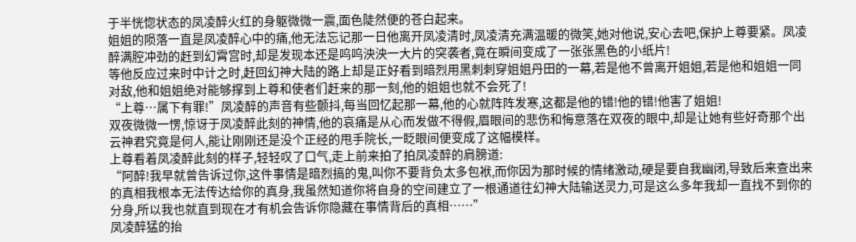于半恍惚状态的凤凌醉火红的身躯微微一震,面色陡然便的苍白起来。
姐姐的陨落一直是凤凌醉心中的痛,他无法忘记那一日他离开凤凌清时,凤凌清充满温暖的微笑,她对他说,安心去吧,保护上尊要紧。凤凌醉满腔冲劲的赶到幻霄宫时,却是发现本还是呜呜泱泱一大片的突袭者,竟在瞬间变成了一张张黑色的小纸片!
等他反应过来时中计之时,赶回幻神大陆的路上却是正好看到暗烈用黑刺刺穿姐姐丹田的一幕,若是他不曾离开姐姐,若是他和姐姐一同对敌,他和姐姐绝对能够撑到上尊和使者们赶来的那一刻,他的姐姐也就不会死了!
“上尊…属下有罪!”凤凌醉的声音有些颤抖,每当回忆起那一幕,他的心就阵阵发寒,这都是他的错!他的错!他害了姐姐!
双夜微微一愣,惊讶于凤凌醉此刻的神情,他的哀痛是从心而发做不得假,眉眼间的悲伤和悔意落在双夜的眼中,却是让她有些好奇那个出云神君究竟是何人,能让刚刚还是没个正经的甩手院长,一眨眼间便变成了这幅模样。
上尊看着凤凌醉此刻的样子,轻轻叹了口气,走上前来拍了拍凤凌醉的肩膀道:
“阿醉!我早就曾告诉过你,这件事情是暗烈搞的鬼,叫你不要背负太多包袱,而你因为那时候的情绪激动,硬是要自我幽闭,导致后来查出来的真相我根本无法传达给你的真身,我虽然知道你将自身的空间建立了一根通道往幻神大陆输送灵力,可是这么多年我却一直找不到你的分身,所以我也就直到现在才有机会告诉你隐藏在事情背后的真相……”
凤凌醉猛的抬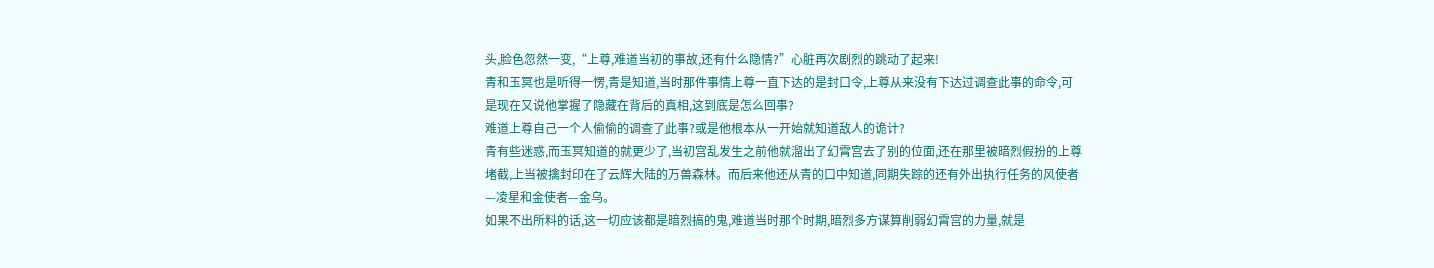头,脸色忽然一变,“上尊,难道当初的事故,还有什么隐情?”心脏再次剧烈的跳动了起来!
青和玉冥也是听得一愣,青是知道,当时那件事情上尊一直下达的是封口令,上尊从来没有下达过调查此事的命令,可是现在又说他掌握了隐藏在背后的真相,这到底是怎么回事?
难道上尊自己一个人偷偷的调查了此事?或是他根本从一开始就知道敌人的诡计?
青有些迷惑,而玉冥知道的就更少了,当初宫乱发生之前他就溜出了幻霄宫去了别的位面,还在那里被暗烈假扮的上尊堵截,上当被擒封印在了云辉大陆的万兽森林。而后来他还从青的口中知道,同期失踪的还有外出执行任务的风使者—凌星和金使者—金乌。
如果不出所料的话,这一切应该都是暗烈搞的鬼,难道当时那个时期,暗烈多方谋算削弱幻霄宫的力量,就是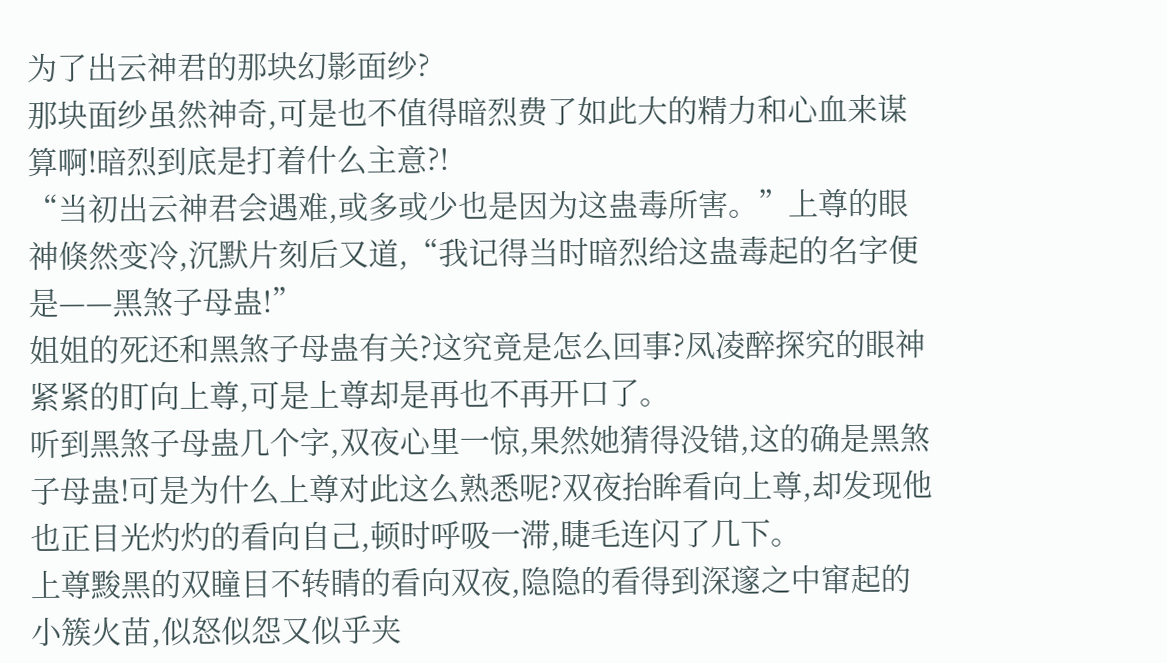为了出云神君的那块幻影面纱?
那块面纱虽然神奇,可是也不值得暗烈费了如此大的精力和心血来谋算啊!暗烈到底是打着什么主意?!
“当初出云神君会遇难,或多或少也是因为这蛊毒所害。”上尊的眼神倏然变冷,沉默片刻后又道,“我记得当时暗烈给这蛊毒起的名字便是——黑煞子母蛊!”
姐姐的死还和黑煞子母蛊有关?这究竟是怎么回事?凤凌醉探究的眼神紧紧的盯向上尊,可是上尊却是再也不再开口了。
听到黑煞子母蛊几个字,双夜心里一惊,果然她猜得没错,这的确是黑煞子母蛊!可是为什么上尊对此这么熟悉呢?双夜抬眸看向上尊,却发现他也正目光灼灼的看向自己,顿时呼吸一滞,睫毛连闪了几下。
上尊黢黑的双瞳目不转睛的看向双夜,隐隐的看得到深邃之中窜起的小簇火苗,似怒似怨又似乎夹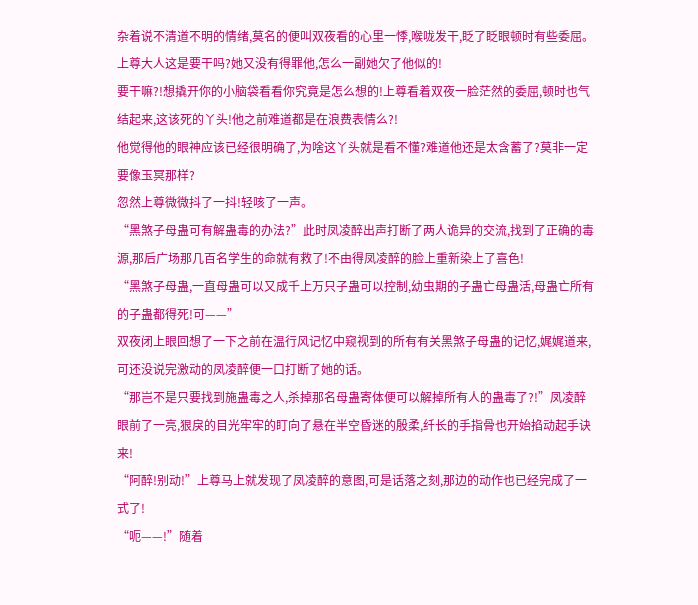杂着说不清道不明的情绪,莫名的便叫双夜看的心里一悸,喉咙发干,眨了眨眼顿时有些委屈。
上尊大人这是要干吗?她又没有得罪他,怎么一副她欠了他似的!
要干嘛?!想撬开你的小脑袋看看你究竟是怎么想的!上尊看着双夜一脸茫然的委屈,顿时也气结起来,这该死的丫头!他之前难道都是在浪费表情么?!
他觉得他的眼神应该已经很明确了,为啥这丫头就是看不懂?难道他还是太含蓄了?莫非一定要像玉冥那样?
忽然上尊微微抖了一抖!轻咳了一声。
“黑煞子母蛊可有解蛊毒的办法?”此时凤凌醉出声打断了两人诡异的交流,找到了正确的毒源,那后广场那几百名学生的命就有救了!不由得凤凌醉的脸上重新染上了喜色!
“黑煞子母蛊,一直母蛊可以又成千上万只子蛊可以控制,幼虫期的子蛊亡母蛊活,母蛊亡所有的子蛊都得死!可——”
双夜闭上眼回想了一下之前在温行风记忆中窥视到的所有有关黑煞子母蛊的记忆,娓娓道来,可还没说完激动的凤凌醉便一口打断了她的话。
“那岂不是只要找到施蛊毒之人,杀掉那名母蛊寄体便可以解掉所有人的蛊毒了?!”凤凌醉眼前了一亮,狠戾的目光牢牢的盯向了悬在半空昏迷的殷柔,纤长的手指骨也开始掐动起手诀来!
“阿醉!别动!”上尊马上就发现了凤凌醉的意图,可是话落之刻,那边的动作也已经完成了一式了!
“呃——!”随着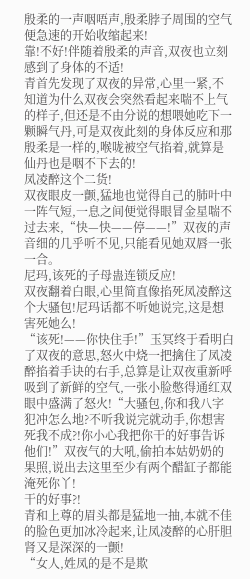殷柔的一声咽唔声,殷柔脖子周围的空气便急速的开始收缩起来!
靠!不好!伴随着殷柔的声音,双夜也立刻感到了身体的不适!
青首先发现了双夜的异常,心里一紧,不知道为什么双夜会突然看起来喘不上气的样子,但还是不由分说的想喂她吃下一颗瞬气丹,可是双夜此刻的身体反应和那殷柔是一样的,喉咙被空气掐着,就算是仙丹也是咽不下去的!
凤凌醉这个二货!
双夜眼皮一颤,猛地也觉得自己的肺叶中一阵气短,一息之间便觉得眼冒金星喘不过去来,“快—快——停——!”双夜的声音细的几乎听不见,只能看见她双唇一张一合。
尼玛,该死的子母蛊连锁反应!
双夜翻着白眼,心里简直像掐死凤凌醉这个大骚包!尼玛话都不听她说完,这是想害死她么!
“该死!——你快住手!”玉冥终于看明白了双夜的意思,怒火中烧一把擒住了凤凌醉掐着手诀的右手,总算是让双夜重新呼吸到了新鲜的空气,一张小脸憋得通红双眼中盛满了怒火!“大骚包,你和我八字犯冲怎么地?不听我说完就动手,你想害死我不成?!你小心我把你干的好事告诉他们!”双夜气的大吼,偷拍本姑奶奶的果照,说出去这里至少有两个醋缸子都能淹死你丫!
干的好事?!
青和上尊的眉头都是猛地一抽,本就不佳的脸色更加冰冷起来,让凤凌醉的心肝胆肾又是深深的一颤!
“女人,姓凤的是不是欺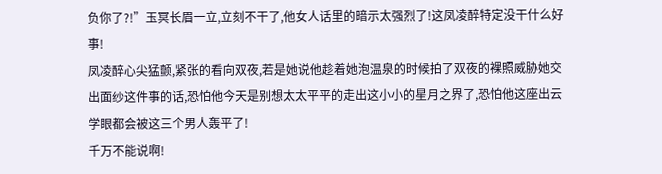负你了?!”玉冥长眉一立,立刻不干了,他女人话里的暗示太强烈了!这凤凌醉特定没干什么好事!
凤凌醉心尖猛颤,紧张的看向双夜,若是她说他趁着她泡温泉的时候拍了双夜的裸照威胁她交出面纱这件事的话,恐怕他今天是别想太太平平的走出这小小的星月之界了,恐怕他这座出云学眼都会被这三个男人轰平了!
千万不能说啊!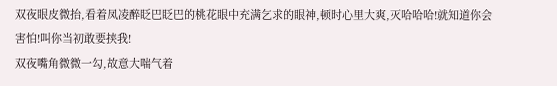双夜眼皮微抬,看着凤凌醉眨巴眨巴的桃花眼中充满乞求的眼神,顿时心里大爽,灭哈哈哈!就知道你会害怕!叫你当初敢要挟我!
双夜嘴角微微一勾,故意大喘气着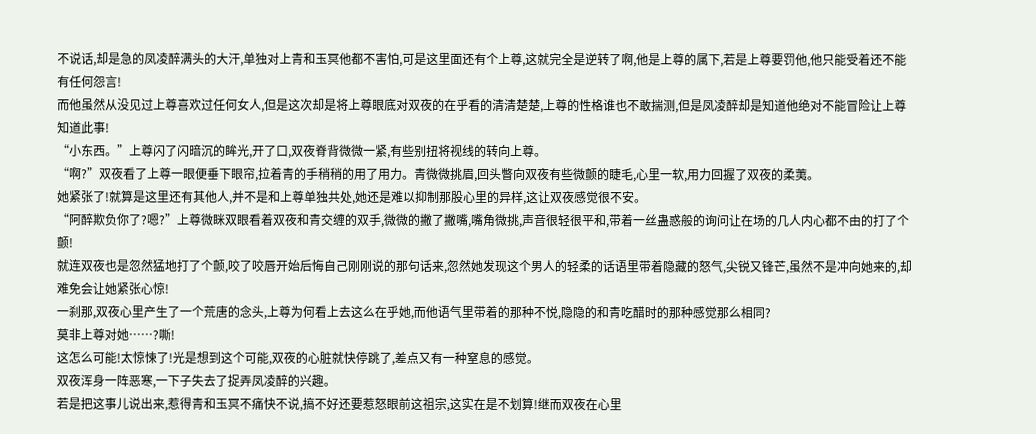不说话,却是急的凤凌醉满头的大汗,单独对上青和玉冥他都不害怕,可是这里面还有个上尊,这就完全是逆转了啊,他是上尊的属下,若是上尊要罚他,他只能受着还不能有任何怨言!
而他虽然从没见过上尊喜欢过任何女人,但是这次却是将上尊眼底对双夜的在乎看的清清楚楚,上尊的性格谁也不敢揣测,但是凤凌醉却是知道他绝对不能冒险让上尊知道此事!
“小东西。”上尊闪了闪暗沉的眸光,开了口,双夜脊背微微一紧,有些别扭将视线的转向上尊。
“啊?”双夜看了上尊一眼便垂下眼帘,拉着青的手稍稍的用了用力。青微微挑眉,回头瞥向双夜有些微颤的睫毛,心里一软,用力回握了双夜的柔荑。
她紧张了!就算是这里还有其他人,并不是和上尊单独共处,她还是难以抑制那股心里的异样,这让双夜感觉很不安。
“阿醉欺负你了?嗯?”上尊微眯双眼看着双夜和青交缠的双手,微微的撇了撇嘴,嘴角微挑,声音很轻很平和,带着一丝蛊惑般的询问让在场的几人内心都不由的打了个颤!
就连双夜也是忽然猛地打了个颤,咬了咬唇开始后悔自己刚刚说的那句话来,忽然她发现这个男人的轻柔的话语里带着隐藏的怒气,尖锐又锋芒,虽然不是冲向她来的,却难免会让她紧张心惊!
一刹那,双夜心里产生了一个荒唐的念头,上尊为何看上去这么在乎她,而他语气里带着的那种不悦,隐隐的和青吃醋时的那种感觉那么相同?
莫非上尊对她……?嘶!
这怎么可能!太惊悚了!光是想到这个可能,双夜的心脏就快停跳了,差点又有一种窒息的感觉。
双夜浑身一阵恶寒,一下子失去了捉弄凤凌醉的兴趣。
若是把这事儿说出来,惹得青和玉冥不痛快不说,搞不好还要惹怒眼前这祖宗,这实在是不划算!继而双夜在心里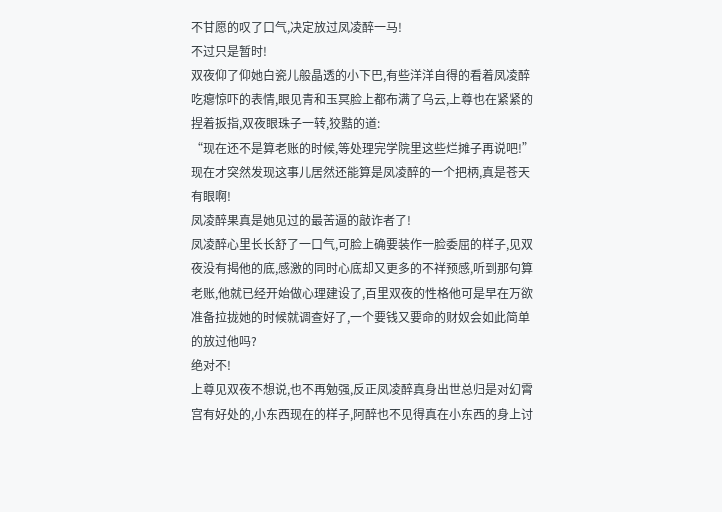不甘愿的叹了口气,决定放过凤凌醉一马!
不过只是暂时!
双夜仰了仰她白瓷儿般晶透的小下巴,有些洋洋自得的看着凤凌醉吃瘪惊吓的表情,眼见青和玉冥脸上都布满了乌云,上尊也在紧紧的捏着扳指,双夜眼珠子一转,狡黠的道:
“现在还不是算老账的时候,等处理完学院里这些烂摊子再说吧!”现在才突然发现这事儿居然还能算是凤凌醉的一个把柄,真是苍天有眼啊!
凤凌醉果真是她见过的最苦逼的敲诈者了!
凤凌醉心里长长舒了一口气,可脸上确要装作一脸委屈的样子,见双夜没有揭他的底,感激的同时心底却又更多的不祥预感,听到那句算老账,他就已经开始做心理建设了,百里双夜的性格他可是早在万欲准备拉拢她的时候就调查好了,一个要钱又要命的财奴会如此简单的放过他吗?
绝对不!
上尊见双夜不想说,也不再勉强,反正凤凌醉真身出世总归是对幻霄宫有好处的,小东西现在的样子,阿醉也不见得真在小东西的身上讨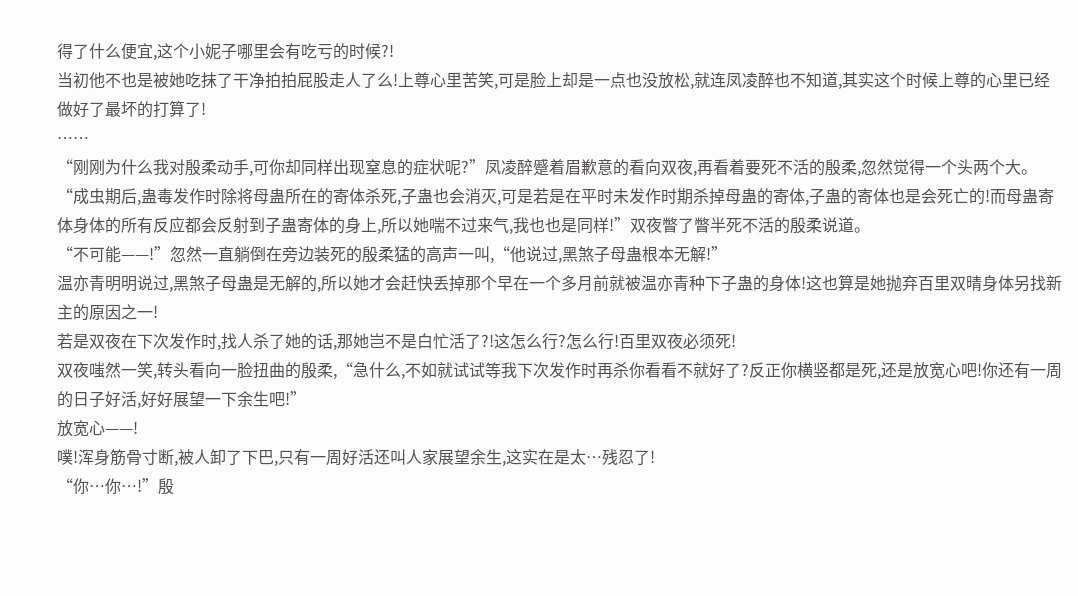得了什么便宜,这个小妮子哪里会有吃亏的时候?!
当初他不也是被她吃抹了干净拍拍屁股走人了么!上尊心里苦笑,可是脸上却是一点也没放松,就连凤凌醉也不知道,其实这个时候上尊的心里已经做好了最坏的打算了!
……
“刚刚为什么我对殷柔动手,可你却同样出现窒息的症状呢?”凤凌醉蹙着眉歉意的看向双夜,再看着要死不活的殷柔,忽然觉得一个头两个大。
“成虫期后,蛊毒发作时除将母蛊所在的寄体杀死,子蛊也会消灭,可是若是在平时未发作时期杀掉母蛊的寄体,子蛊的寄体也是会死亡的!而母蛊寄体身体的所有反应都会反射到子蛊寄体的身上,所以她喘不过来气,我也也是同样!”双夜瞥了瞥半死不活的殷柔说道。
“不可能——!”忽然一直躺倒在旁边装死的殷柔猛的高声一叫,“他说过,黑煞子母蛊根本无解!”
温亦青明明说过,黑煞子母蛊是无解的,所以她才会赶快丢掉那个早在一个多月前就被温亦青种下子蛊的身体!这也算是她抛弃百里双晴身体另找新主的原因之一!
若是双夜在下次发作时,找人杀了她的话,那她岂不是白忙活了?!这怎么行?怎么行!百里双夜必须死!
双夜嗤然一笑,转头看向一脸扭曲的殷柔,“急什么,不如就试试等我下次发作时再杀你看看不就好了?反正你横竖都是死,还是放宽心吧!你还有一周的日子好活,好好展望一下余生吧!”
放宽心——!
噗!浑身筋骨寸断,被人卸了下巴,只有一周好活还叫人家展望余生,这实在是太…残忍了!
“你…你…!”殷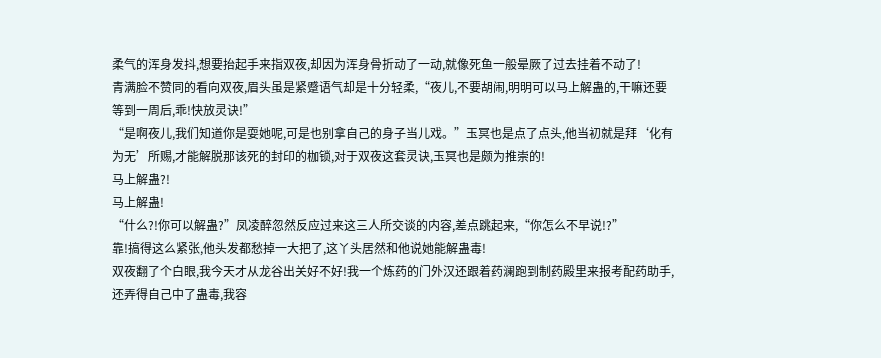柔气的浑身发抖,想要抬起手来指双夜,却因为浑身骨折动了一动,就像死鱼一般晕厥了过去挂着不动了!
青满脸不赞同的看向双夜,眉头虽是紧蹙语气却是十分轻柔,“夜儿,不要胡闹,明明可以马上解蛊的,干嘛还要等到一周后,乖!快放灵诀!”
“是啊夜儿,我们知道你是耍她呢,可是也别拿自己的身子当儿戏。”玉冥也是点了点头,他当初就是拜‘化有为无’所赐,才能解脱那该死的封印的枷锁,对于双夜这套灵诀,玉冥也是颇为推崇的!
马上解蛊?!
马上解蛊!
“什么?!你可以解蛊?”凤凌醉忽然反应过来这三人所交谈的内容,差点跳起来,“你怎么不早说!?”
靠!搞得这么紧张,他头发都愁掉一大把了,这丫头居然和他说她能解蛊毒!
双夜翻了个白眼,我今天才从龙谷出关好不好!我一个炼药的门外汉还跟着药澜跑到制药殿里来报考配药助手,还弄得自己中了蛊毒,我容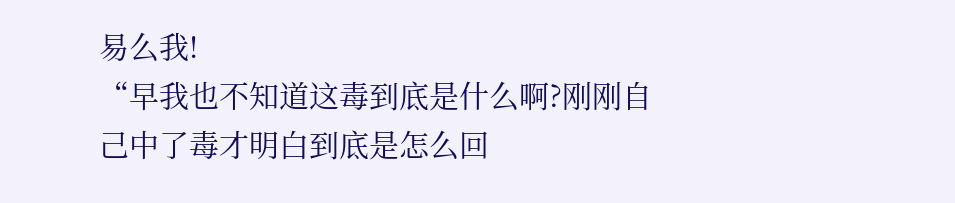易么我!
“早我也不知道这毒到底是什么啊?刚刚自己中了毒才明白到底是怎么回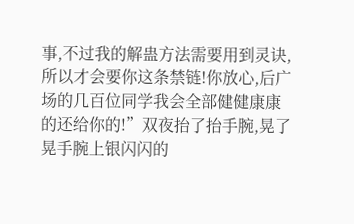事,不过我的解蛊方法需要用到灵诀,所以才会要你这条禁链!你放心,后广场的几百位同学我会全部健健康康的还给你的!”双夜抬了抬手腕,晃了晃手腕上银闪闪的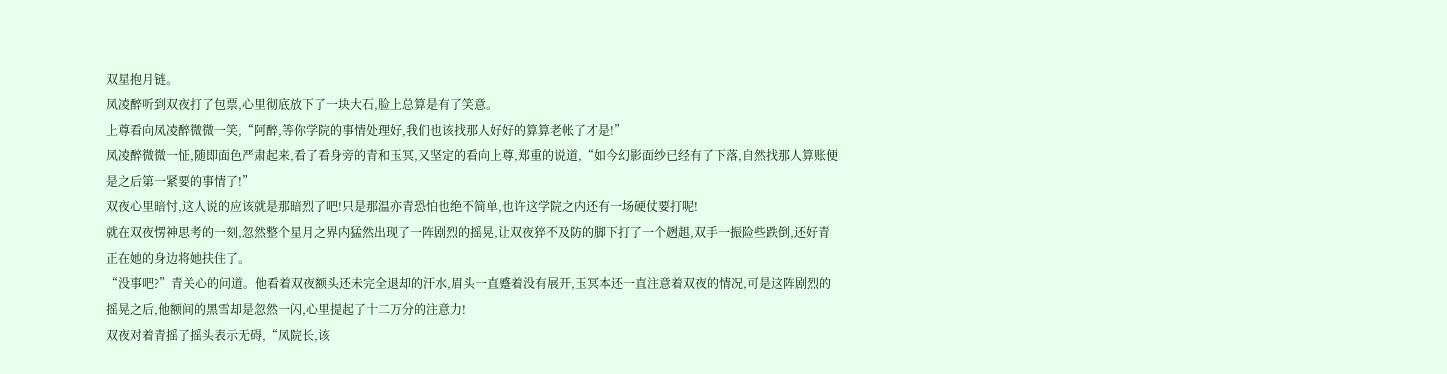双星抱月链。
凤凌醉听到双夜打了包票,心里彻底放下了一块大石,脸上总算是有了笑意。
上尊看向凤凌醉微微一笑,“阿醉,等你学院的事情处理好,我们也该找那人好好的算算老帐了才是!”
凤凌醉微微一怔,随即面色严肃起来,看了看身旁的青和玉冥,又坚定的看向上尊,郑重的说道,“如今幻影面纱已经有了下落,自然找那人算账便是之后第一紧要的事情了!”
双夜心里暗忖,这人说的应该就是那暗烈了吧!只是那温亦青恐怕也绝不简单,也许这学院之内还有一场硬仗要打呢!
就在双夜愣神思考的一刻,忽然整个星月之界内猛然出现了一阵剧烈的摇晃,让双夜猝不及防的脚下打了一个趔趄,双手一振险些跌倒,还好青正在她的身边将她扶住了。
“没事吧?”青关心的问道。他看着双夜额头还未完全退却的汗水,眉头一直蹙着没有展开,玉冥本还一直注意着双夜的情况,可是这阵剧烈的摇晃之后,他额间的黑雪却是忽然一闪,心里提起了十二万分的注意力!
双夜对着青摇了摇头表示无碍,“凤院长,该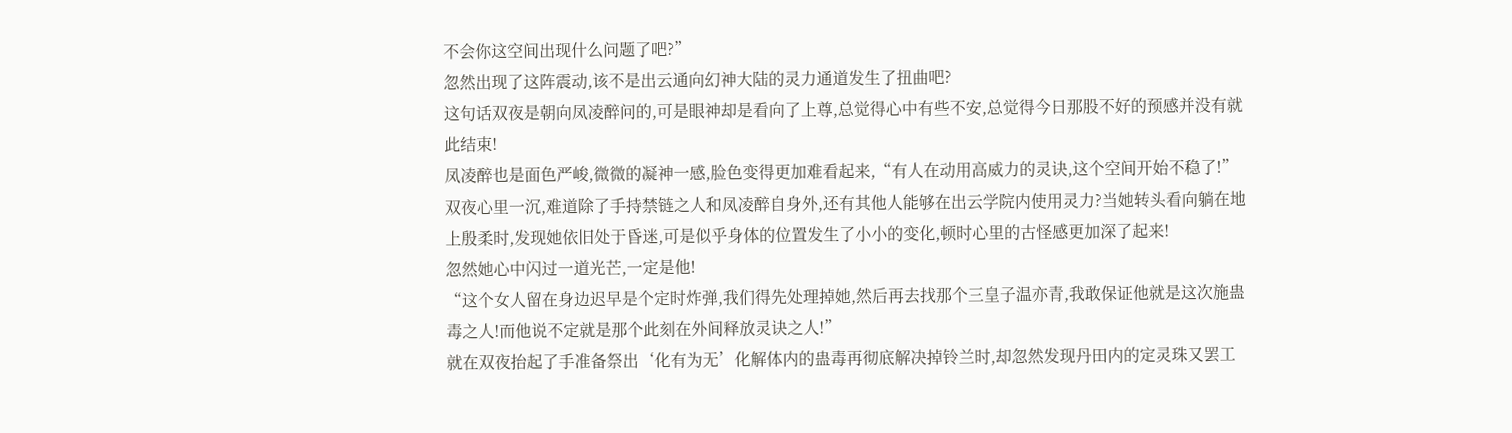不会你这空间出现什么问题了吧?”
忽然出现了这阵震动,该不是出云通向幻神大陆的灵力通道发生了扭曲吧?
这句话双夜是朝向凤凌醉问的,可是眼神却是看向了上尊,总觉得心中有些不安,总觉得今日那股不好的预感并没有就此结束!
凤凌醉也是面色严峻,微微的凝神一感,脸色变得更加难看起来,“有人在动用高威力的灵诀,这个空间开始不稳了!”
双夜心里一沉,难道除了手持禁链之人和凤凌醉自身外,还有其他人能够在出云学院内使用灵力?当她转头看向躺在地上殷柔时,发现她依旧处于昏迷,可是似乎身体的位置发生了小小的变化,顿时心里的古怪感更加深了起来!
忽然她心中闪过一道光芒,一定是他!
“这个女人留在身边迟早是个定时炸弹,我们得先处理掉她,然后再去找那个三皇子温亦青,我敢保证他就是这次施蛊毒之人!而他说不定就是那个此刻在外间释放灵诀之人!”
就在双夜抬起了手准备祭出‘化有为无’化解体内的蛊毒再彻底解决掉铃兰时,却忽然发现丹田内的定灵珠又罢工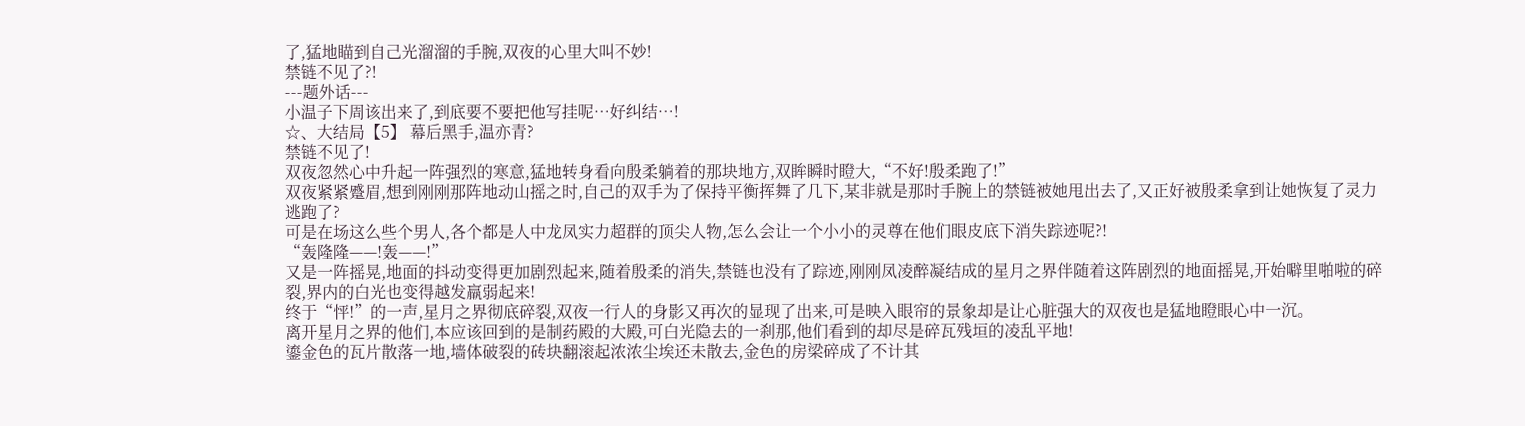了,猛地瞄到自己光溜溜的手腕,双夜的心里大叫不妙!
禁链不见了?!
---题外话---
小温子下周该出来了,到底要不要把他写挂呢…好纠结…!
☆、大结局【5】 幕后黑手,温亦青?
禁链不见了!
双夜忽然心中升起一阵强烈的寒意,猛地转身看向殷柔躺着的那块地方,双眸瞬时瞪大,“不好!殷柔跑了!”
双夜紧紧蹙眉,想到刚刚那阵地动山摇之时,自己的双手为了保持平衡挥舞了几下,某非就是那时手腕上的禁链被她甩出去了,又正好被殷柔拿到让她恢复了灵力逃跑了?
可是在场这么些个男人,各个都是人中龙凤实力超群的顶尖人物,怎么会让一个小小的灵尊在他们眼皮底下消失踪迹呢?!
“轰隆隆——!轰——!”
又是一阵摇晃,地面的抖动变得更加剧烈起来,随着殷柔的消失,禁链也没有了踪迹,刚刚凤凌醉凝结成的星月之界伴随着这阵剧烈的地面摇晃,开始噼里啪啦的碎裂,界内的白光也变得越发羸弱起来!
终于“怦!”的一声,星月之界彻底碎裂,双夜一行人的身影又再次的显现了出来,可是映入眼帘的景象却是让心脏强大的双夜也是猛地瞪眼心中一沉。
离开星月之界的他们,本应该回到的是制药殿的大殿,可白光隐去的一刹那,他们看到的却尽是碎瓦残垣的凌乱平地!
鎏金色的瓦片散落一地,墙体破裂的砖块翻滚起浓浓尘埃还未散去,金色的房梁碎成了不计其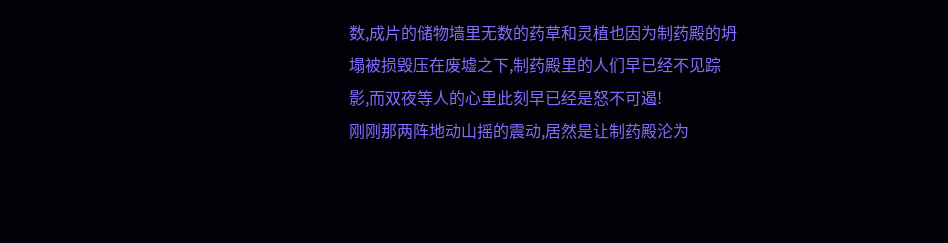数,成片的储物墙里无数的药草和灵植也因为制药殿的坍塌被损毁压在废墟之下,制药殿里的人们早已经不见踪影,而双夜等人的心里此刻早已经是怒不可遏!
刚刚那两阵地动山摇的震动,居然是让制药殿沦为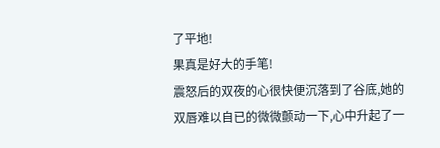了平地!
果真是好大的手笔!
震怒后的双夜的心很快便沉落到了谷底,她的双唇难以自已的微微颤动一下,心中升起了一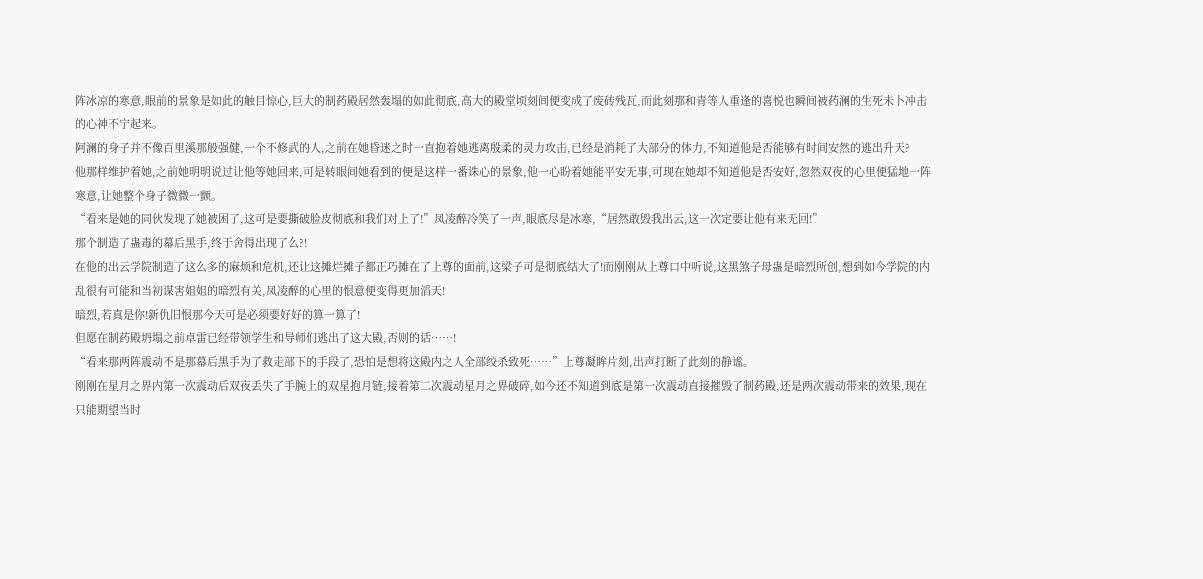阵冰凉的寒意,眼前的景象是如此的触目惊心,巨大的制药殿居然轰塌的如此彻底,高大的殿堂顷刻间便变成了废砖残瓦,而此刻那和青等人重逢的喜悦也瞬间被药澜的生死未卜冲击的心神不宁起来。
阿澜的身子并不像百里溪那般强健,一个不修武的人,之前在她昏迷之时一直抱着她逃离殷柔的灵力攻击,已经是消耗了大部分的体力,不知道他是否能够有时间安然的逃出升天?
他那样维护着她,之前她明明说过让他等她回来,可是转眼间她看到的便是这样一番诛心的景象,他一心盼着她能平安无事,可现在她却不知道他是否安好,忽然双夜的心里便猛地一阵寒意,让她整个身子微微一颤。
“看来是她的同伙发现了她被困了,这可是要撕破脸皮彻底和我们对上了!”凤凌醉冷笑了一声,眼底尽是冰寒,“居然敢毁我出云,这一次定要让他有来无回!”
那个制造了蛊毒的幕后黑手,终于舍得出现了么?!
在他的出云学院制造了这么多的麻烦和危机,还让这摊烂摊子都正巧摊在了上尊的面前,这梁子可是彻底结大了!而刚刚从上尊口中听说,这黑煞子母蛊是暗烈所创,想到如今学院的内乱很有可能和当初谋害姐姐的暗烈有关,凤凌醉的心里的恨意便变得更加滔天!
暗烈,若真是你!新仇旧恨那今天可是必须要好好的算一算了!
但愿在制药殿坍塌之前卓雷已经带领学生和导师们逃出了这大殿,否则的话……!
“看来那两阵震动不是那幕后黑手为了救走部下的手段了,恐怕是想将这殿内之人全部绞杀致死……”上尊凝眸片刻,出声打断了此刻的静谧。
刚刚在星月之界内第一次震动后双夜丢失了手腕上的双星抱月链,接着第二次震动星月之界破碎,如今还不知道到底是第一次震动直接摧毁了制药殿,还是两次震动带来的效果,现在只能期望当时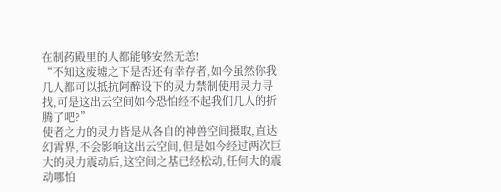在制药殿里的人都能够安然无恙!
“不知这废墟之下是否还有幸存者,如今虽然你我几人都可以抵抗阿醉设下的灵力禁制使用灵力寻找,可是这出云空间如今恐怕经不起我们几人的折腾了吧?”
使者之力的灵力皆是从各自的神兽空间摄取,直达幻霄界,不会影响这出云空间,但是如今经过两次巨大的灵力震动后,这空间之基已经松动,任何大的震动哪怕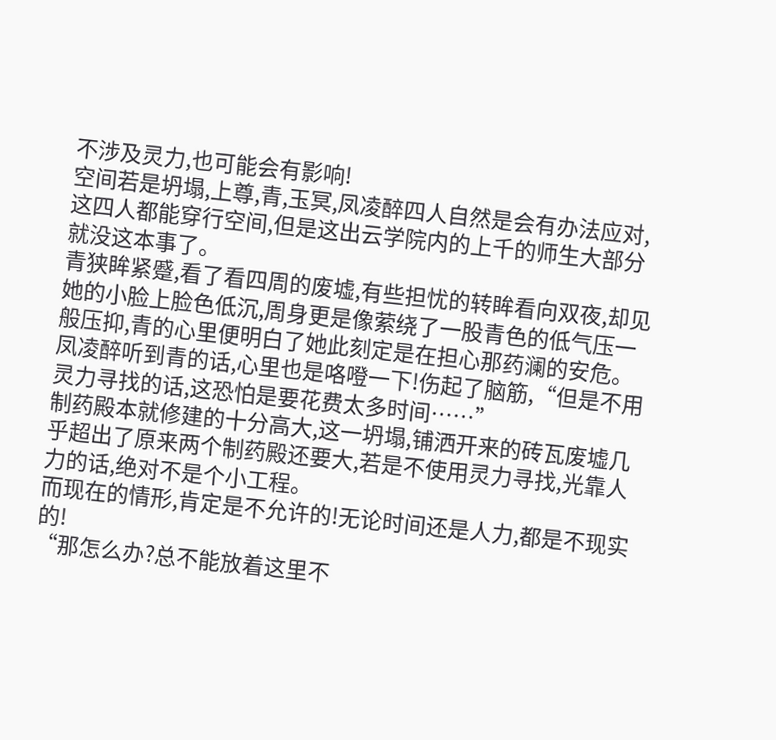不涉及灵力,也可能会有影响!
空间若是坍塌,上尊,青,玉冥,凤凌醉四人自然是会有办法应对,这四人都能穿行空间,但是这出云学院内的上千的师生大部分就没这本事了。
青狭眸紧蹙,看了看四周的废墟,有些担忧的转眸看向双夜,却见她的小脸上脸色低沉,周身更是像萦绕了一股青色的低气压一般压抑,青的心里便明白了她此刻定是在担心那药澜的安危。
凤凌醉听到青的话,心里也是咯噔一下!伤起了脑筋,“但是不用灵力寻找的话,这恐怕是要花费太多时间……”
制药殿本就修建的十分高大,这一坍塌,铺洒开来的砖瓦废墟几乎超出了原来两个制药殿还要大,若是不使用灵力寻找,光靠人力的话,绝对不是个小工程。
而现在的情形,肯定是不允许的!无论时间还是人力,都是不现实的!
“那怎么办?总不能放着这里不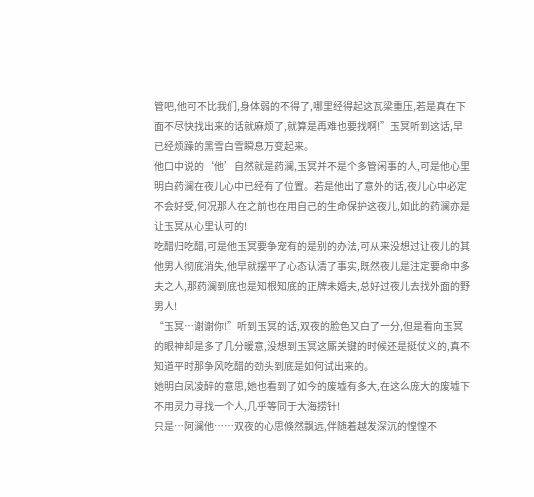管吧,他可不比我们,身体弱的不得了,哪里经得起这瓦梁重压,若是真在下面不尽快找出来的话就麻烦了,就算是再难也要找啊!”玉冥听到这话,早已经烦躁的黑雪白雪瞬息万变起来。
他口中说的‘他’自然就是药澜,玉冥并不是个多管闲事的人,可是他心里明白药澜在夜儿心中已经有了位置。若是他出了意外的话,夜儿心中必定不会好受,何况那人在之前也在用自己的生命保护这夜儿,如此的药澜亦是让玉冥从心里认可的!
吃醋归吃醋,可是他玉冥要争宠有的是别的办法,可从来没想过让夜儿的其他男人彻底消失,他早就摆平了心态认清了事实,既然夜儿是注定要命中多夫之人,那药澜到底也是知根知底的正牌未婚夫,总好过夜儿去找外面的野男人!
“玉冥…谢谢你!”听到玉冥的话,双夜的脸色又白了一分,但是看向玉冥的眼神却是多了几分暖意,没想到玉冥这厮关键的时候还是挺仗义的,真不知道平时那争风吃醋的劲头到底是如何试出来的。
她明白凤凌醉的意思,她也看到了如今的废墟有多大,在这么庞大的废墟下不用灵力寻找一个人,几乎等同于大海捞针!
只是…阿澜他……双夜的心思倏然飘远,伴随着越发深沉的惶惶不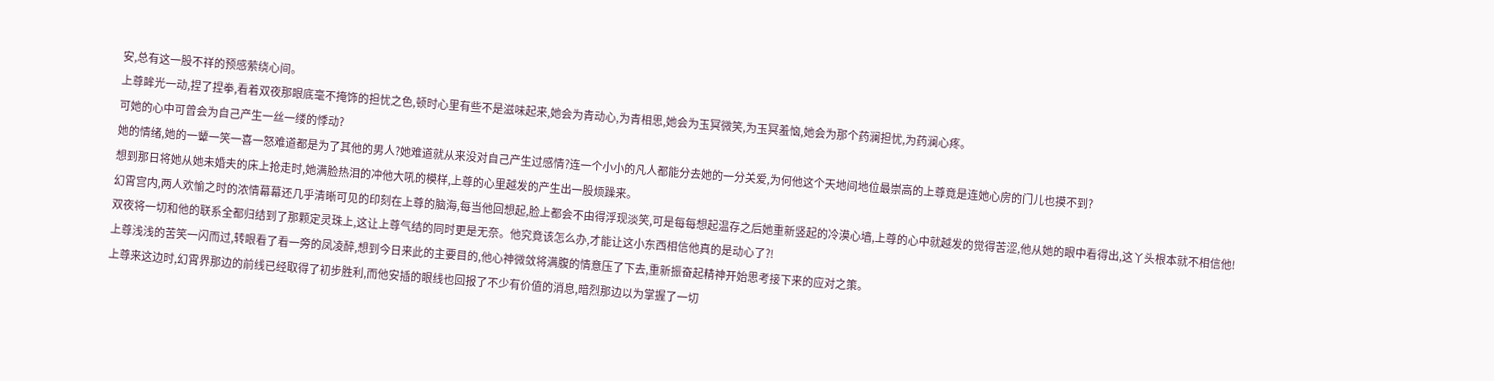安,总有这一股不祥的预感萦绕心间。
上尊眸光一动,捏了捏拳,看着双夜那眼底毫不掩饰的担忧之色,顿时心里有些不是滋味起来,她会为青动心,为青相思,她会为玉冥微笑,为玉冥羞恼,她会为那个药澜担忧,为药澜心疼。
可她的心中可曾会为自己产生一丝一缕的悸动?
她的情绪,她的一颦一笑一喜一怒难道都是为了其他的男人?她难道就从来没对自己产生过感情?连一个小小的凡人都能分去她的一分关爱,为何他这个天地间地位最崇高的上尊竟是连她心房的门儿也摸不到?
想到那日将她从她未婚夫的床上抢走时,她满脸热泪的冲他大吼的模样,上尊的心里越发的产生出一股烦躁来。
幻霄宫内,两人欢愉之时的浓情幕幕还几乎清晰可见的印刻在上尊的脑海,每当他回想起,脸上都会不由得浮现淡笑,可是每每想起温存之后她重新竖起的冷漠心墙,上尊的心中就越发的觉得苦涩,他从她的眼中看得出,这丫头根本就不相信他!
双夜将一切和他的联系全都归结到了那颗定灵珠上,这让上尊气结的同时更是无奈。他究竟该怎么办,才能让这小东西相信他真的是动心了?!
上尊浅浅的苦笑一闪而过,转眼看了看一旁的凤凌醉,想到今日来此的主要目的,他心神微敛将满腹的情意压了下去,重新振奋起精神开始思考接下来的应对之策。
上尊来这边时,幻霄界那边的前线已经取得了初步胜利,而他安插的眼线也回报了不少有价值的消息,暗烈那边以为掌握了一切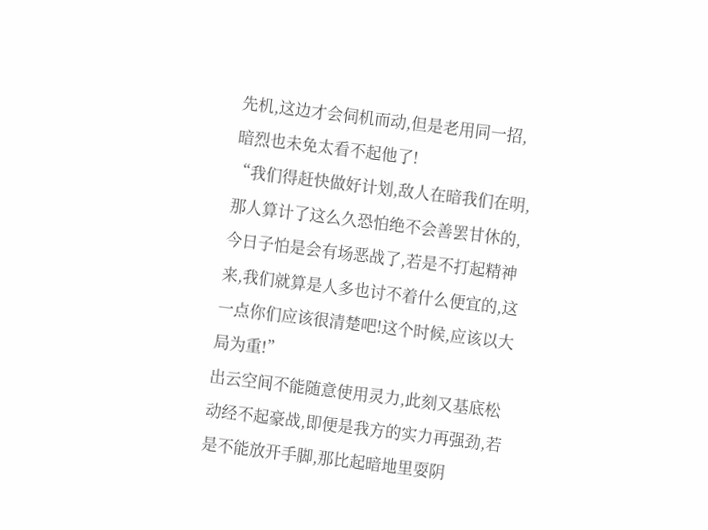先机,这边才会伺机而动,但是老用同一招,暗烈也未免太看不起他了!
“我们得赶快做好计划,敌人在暗我们在明,那人算计了这么久恐怕绝不会善罢甘休的,今日子怕是会有场恶战了,若是不打起精神来,我们就算是人多也讨不着什么便宜的,这一点你们应该很清楚吧!这个时候,应该以大局为重!”
出云空间不能随意使用灵力,此刻又基底松动经不起豪战,即便是我方的实力再强劲,若是不能放开手脚,那比起暗地里耍阴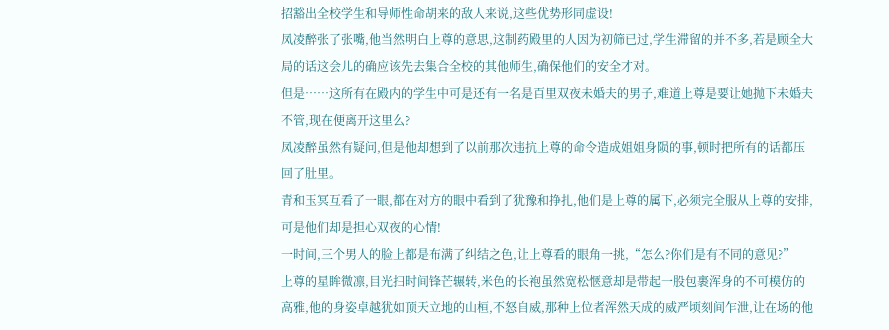招豁出全校学生和导师性命胡来的敌人来说,这些优势形同虚设!
凤凌醉张了张嘴,他当然明白上尊的意思,这制药殿里的人因为初筛已过,学生滞留的并不多,若是顾全大局的话这会儿的确应该先去集合全校的其他师生,确保他们的安全才对。
但是……这所有在殿内的学生中可是还有一名是百里双夜未婚夫的男子,难道上尊是要让她抛下未婚夫不管,现在便离开这里么?
凤凌醉虽然有疑问,但是他却想到了以前那次违抗上尊的命令造成姐姐身陨的事,顿时把所有的话都压回了肚里。
青和玉冥互看了一眼,都在对方的眼中看到了犹豫和挣扎,他们是上尊的属下,必须完全服从上尊的安排,可是他们却是担心双夜的心情!
一时间,三个男人的脸上都是布满了纠结之色,让上尊看的眼角一挑,“怎么?你们是有不同的意见?”
上尊的星眸微凛,目光扫时间锋芒辗转,米色的长袍虽然宽松惬意却是带起一股包裹浑身的不可模仿的高雅,他的身姿卓越犹如顶天立地的山桓,不怒自威,那种上位者浑然天成的威严顷刻间乍泄,让在场的他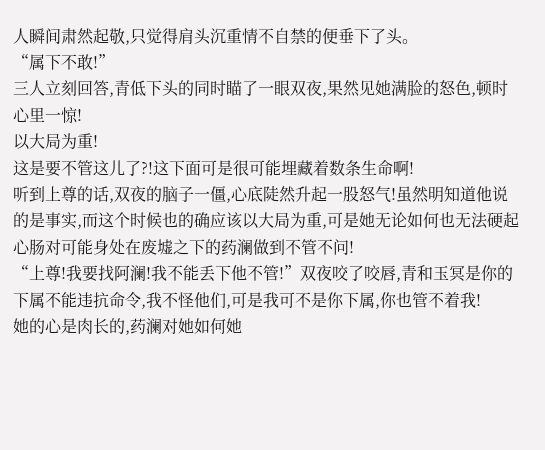人瞬间肃然起敬,只觉得肩头沉重情不自禁的便垂下了头。
“属下不敢!”
三人立刻回答,青低下头的同时瞄了一眼双夜,果然见她满脸的怒色,顿时心里一惊!
以大局为重!
这是要不管这儿了?!这下面可是很可能埋藏着数条生命啊!
听到上尊的话,双夜的脑子一僵,心底陡然升起一股怒气!虽然明知道他说的是事实,而这个时候也的确应该以大局为重,可是她无论如何也无法硬起心肠对可能身处在废墟之下的药澜做到不管不问!
“上尊!我要找阿澜!我不能丢下他不管!”双夜咬了咬唇,青和玉冥是你的下属不能违抗命令,我不怪他们,可是我可不是你下属,你也管不着我!
她的心是肉长的,药澜对她如何她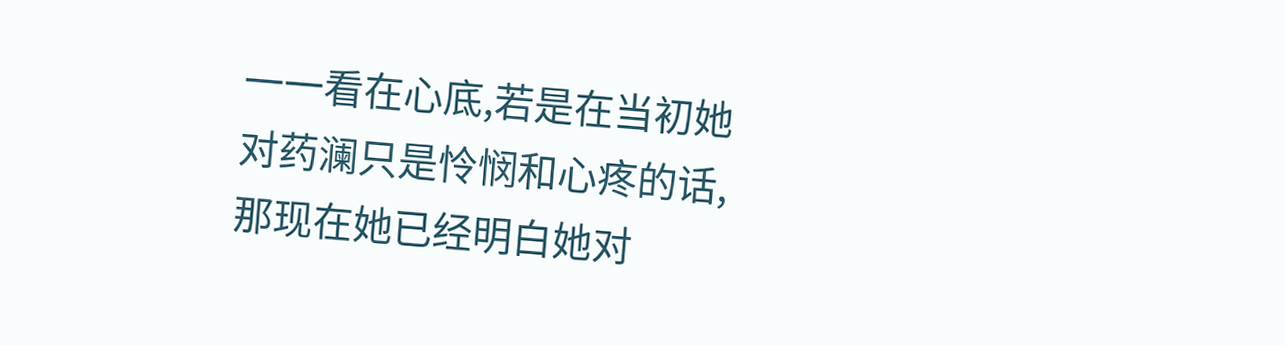一一看在心底,若是在当初她对药澜只是怜悯和心疼的话,那现在她已经明白她对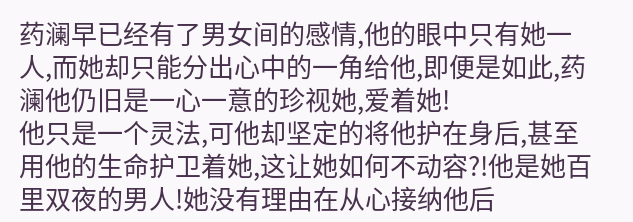药澜早已经有了男女间的感情,他的眼中只有她一人,而她却只能分出心中的一角给他,即便是如此,药澜他仍旧是一心一意的珍视她,爱着她!
他只是一个灵法,可他却坚定的将他护在身后,甚至用他的生命护卫着她,这让她如何不动容?!他是她百里双夜的男人!她没有理由在从心接纳他后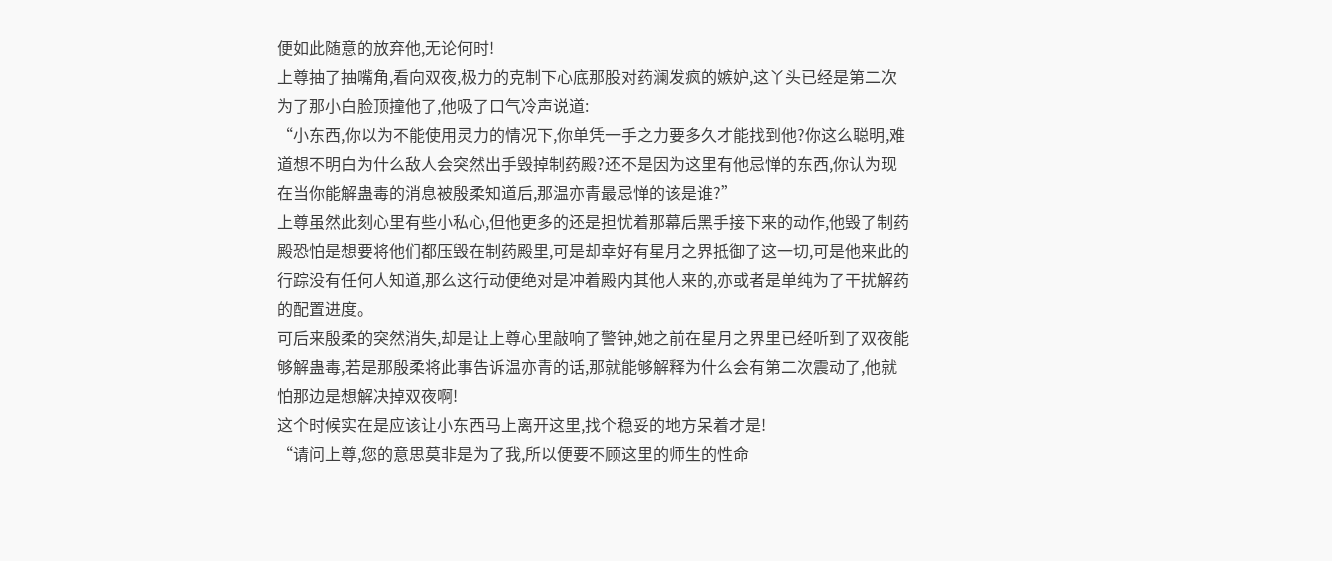便如此随意的放弃他,无论何时!
上尊抽了抽嘴角,看向双夜,极力的克制下心底那股对药澜发疯的嫉妒,这丫头已经是第二次为了那小白脸顶撞他了,他吸了口气冷声说道:
“小东西,你以为不能使用灵力的情况下,你单凭一手之力要多久才能找到他?你这么聪明,难道想不明白为什么敌人会突然出手毁掉制药殿?还不是因为这里有他忌惮的东西,你认为现在当你能解蛊毒的消息被殷柔知道后,那温亦青最忌惮的该是谁?”
上尊虽然此刻心里有些小私心,但他更多的还是担忧着那幕后黑手接下来的动作,他毁了制药殿恐怕是想要将他们都压毁在制药殿里,可是却幸好有星月之界抵御了这一切,可是他来此的行踪没有任何人知道,那么这行动便绝对是冲着殿内其他人来的,亦或者是单纯为了干扰解药的配置进度。
可后来殷柔的突然消失,却是让上尊心里敲响了警钟,她之前在星月之界里已经听到了双夜能够解蛊毒,若是那殷柔将此事告诉温亦青的话,那就能够解释为什么会有第二次震动了,他就怕那边是想解决掉双夜啊!
这个时候实在是应该让小东西马上离开这里,找个稳妥的地方呆着才是!
“请问上尊,您的意思莫非是为了我,所以便要不顾这里的师生的性命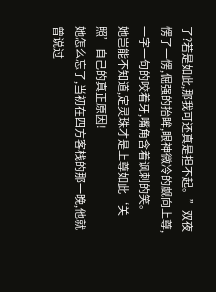了?若是如此,那我可还真是担不起。”双夜愣了一愣,倔强的抬眸,眼神微冷的觑向上尊,一字一句的咬着牙,嘴角含着讽刺的笑。
她岂能不知道,定灵珠才是上尊如此‘关照’自己的真正原因!
她怎么忘了,当初在四方客栈的那一晚,他就曾说过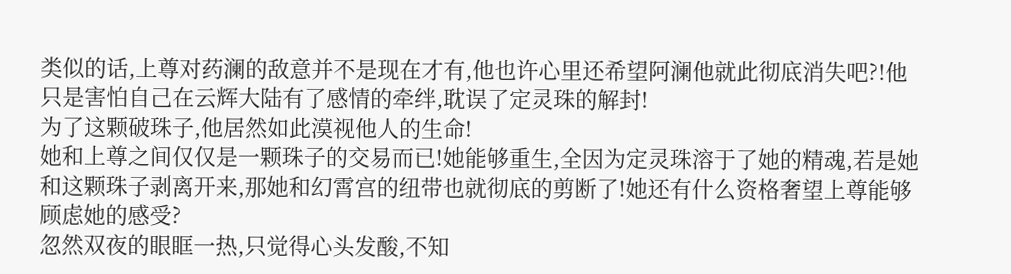类似的话,上尊对药澜的敌意并不是现在才有,他也许心里还希望阿澜他就此彻底消失吧?!他只是害怕自己在云辉大陆有了感情的牵绊,耽误了定灵珠的解封!
为了这颗破珠子,他居然如此漠视他人的生命!
她和上尊之间仅仅是一颗珠子的交易而已!她能够重生,全因为定灵珠溶于了她的精魂,若是她和这颗珠子剥离开来,那她和幻霄宫的纽带也就彻底的剪断了!她还有什么资格奢望上尊能够顾虑她的感受?
忽然双夜的眼眶一热,只觉得心头发酸,不知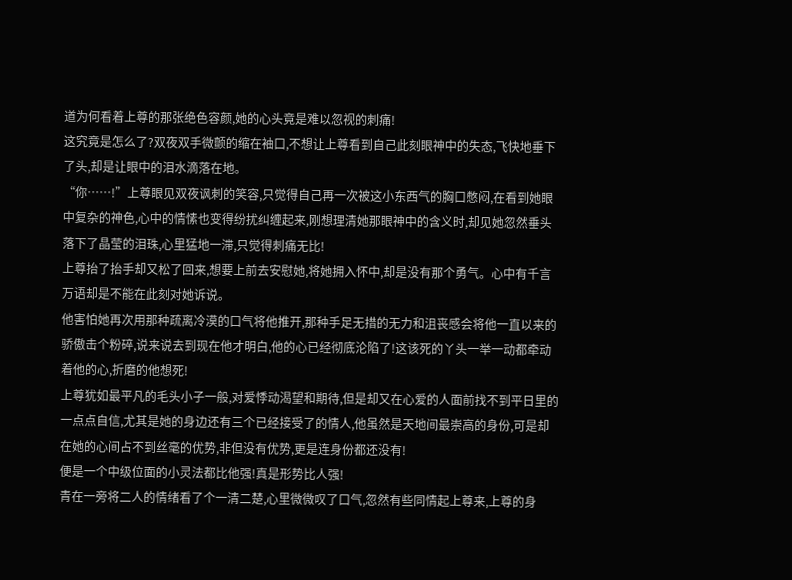道为何看着上尊的那张绝色容颜,她的心头竟是难以忽视的刺痛!
这究竟是怎么了?双夜双手微颤的缩在袖口,不想让上尊看到自己此刻眼神中的失态,飞快地垂下了头,却是让眼中的泪水滴落在地。
“你……!”上尊眼见双夜讽刺的笑容,只觉得自己再一次被这小东西气的胸口憋闷,在看到她眼中复杂的神色,心中的情愫也变得纷扰纠缠起来,刚想理清她那眼神中的含义时,却见她忽然垂头落下了晶莹的泪珠,心里猛地一滞,只觉得刺痛无比!
上尊抬了抬手却又松了回来,想要上前去安慰她,将她拥入怀中,却是没有那个勇气。心中有千言万语却是不能在此刻对她诉说。
他害怕她再次用那种疏离冷漠的口气将他推开,那种手足无措的无力和沮丧感会将他一直以来的骄傲击个粉碎,说来说去到现在他才明白,他的心已经彻底沦陷了!这该死的丫头一举一动都牵动着他的心,折磨的他想死!
上尊犹如最平凡的毛头小子一般,对爱悸动渴望和期待,但是却又在心爱的人面前找不到平日里的一点点自信,尤其是她的身边还有三个已经接受了的情人,他虽然是天地间最崇高的身份,可是却在她的心间占不到丝毫的优势,非但没有优势,更是连身份都还没有!
便是一个中级位面的小灵法都比他强!真是形势比人强!
青在一旁将二人的情绪看了个一清二楚,心里微微叹了口气,忽然有些同情起上尊来,上尊的身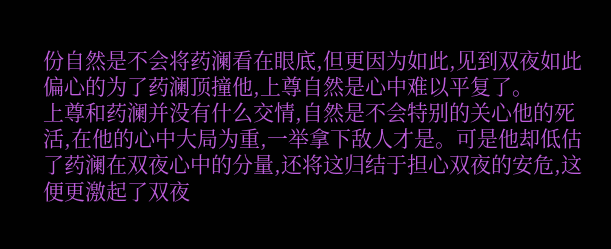份自然是不会将药澜看在眼底,但更因为如此,见到双夜如此偏心的为了药澜顶撞他,上尊自然是心中难以平复了。
上尊和药澜并没有什么交情,自然是不会特别的关心他的死活,在他的心中大局为重,一举拿下敌人才是。可是他却低估了药澜在双夜心中的分量,还将这归结于担心双夜的安危,这便更激起了双夜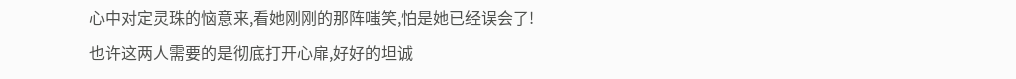心中对定灵珠的恼意来,看她刚刚的那阵嗤笑,怕是她已经误会了!
也许这两人需要的是彻底打开心扉,好好的坦诚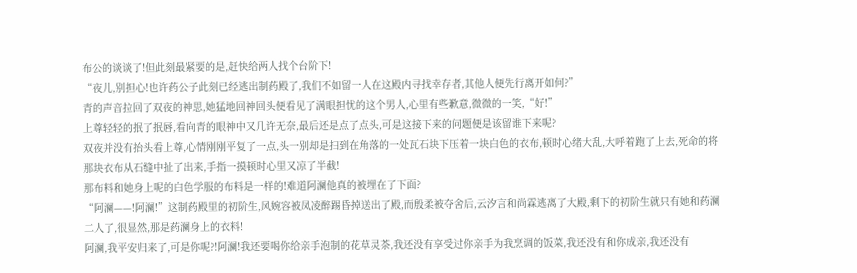布公的谈谈了!但此刻最紧要的是,赶快给两人找个台阶下!
“夜儿,别担心!也许药公子此刻已经逃出制药殿了,我们不如留一人在这殿内寻找幸存者,其他人便先行离开如何?”
青的声音拉回了双夜的神思,她猛地回神回头便看见了满眼担忧的这个男人,心里有些歉意,微微的一笑,“好!”
上尊轻轻的抿了抿唇,看向青的眼神中又几许无奈,最后还是点了点头,可是这接下来的问题便是该留谁下来呢?
双夜并没有抬头看上尊,心情刚刚平复了一点,头一别却是扫到在角落的一处瓦石块下压着一块白色的衣布,顿时心绪大乱,大呼着跑了上去,死命的将那块衣布从石缝中扯了出来,手指一摸顿时心里又凉了半截!
那布料和她身上呢的白色学服的布料是一样的!难道阿澜他真的被埋在了下面?
“阿澜——!阿澜!”这制药殿里的初阶生,风婉容被凤凌醉踢昏掉送出了殿,而殷柔被夺舍后,云汐言和尚霖逃离了大殿,剩下的初阶生就只有她和药澜二人了,很显然,那是药澜身上的衣料!
阿澜,我平安归来了,可是你呢?!阿澜!我还要喝你给亲手泡制的花草灵茶,我还没有享受过你亲手为我烹调的饭菜,我还没有和你成亲,我还没有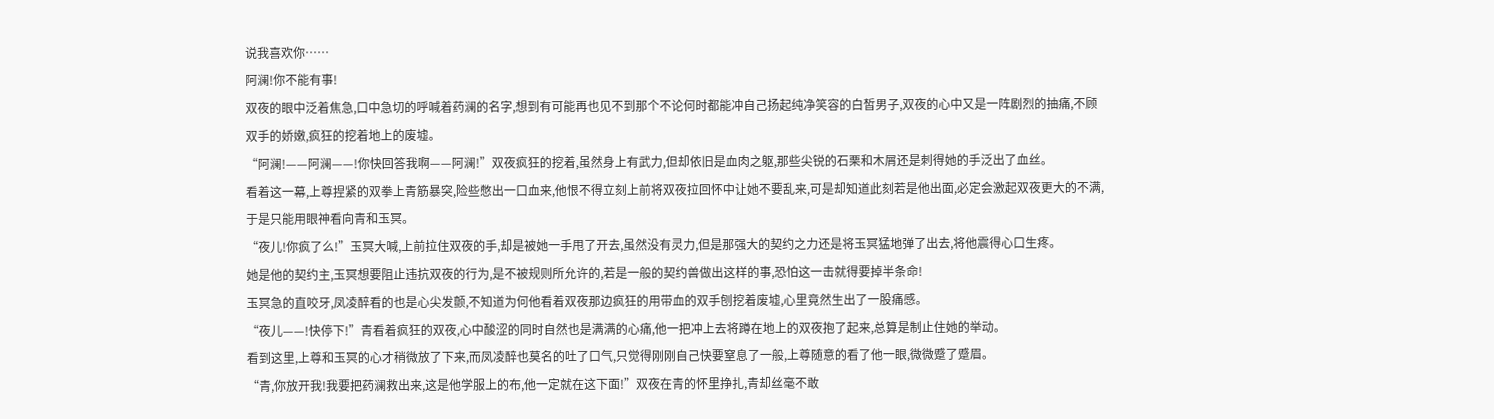说我喜欢你……
阿澜!你不能有事!
双夜的眼中泛着焦急,口中急切的呼喊着药澜的名字,想到有可能再也见不到那个不论何时都能冲自己扬起纯净笑容的白皙男子,双夜的心中又是一阵剧烈的抽痛,不顾双手的娇嫩,疯狂的挖着地上的废墟。
“阿澜!——阿澜——!你快回答我啊——阿澜!”双夜疯狂的挖着,虽然身上有武力,但却依旧是血肉之躯,那些尖锐的石栗和木屑还是刺得她的手泛出了血丝。
看着这一幕,上尊捏紧的双拳上青筋暴突,险些憋出一口血来,他恨不得立刻上前将双夜拉回怀中让她不要乱来,可是却知道此刻若是他出面,必定会激起双夜更大的不满,于是只能用眼神看向青和玉冥。
“夜儿!你疯了么!”玉冥大喊,上前拉住双夜的手,却是被她一手甩了开去,虽然没有灵力,但是那强大的契约之力还是将玉冥猛地弹了出去,将他震得心口生疼。
她是他的契约主,玉冥想要阻止违抗双夜的行为,是不被规则所允许的,若是一般的契约兽做出这样的事,恐怕这一击就得要掉半条命!
玉冥急的直咬牙,凤凌醉看的也是心尖发颤,不知道为何他看着双夜那边疯狂的用带血的双手刨挖着废墟,心里竟然生出了一股痛感。
“夜儿——!快停下!”青看着疯狂的双夜,心中酸涩的同时自然也是满满的心痛,他一把冲上去将蹲在地上的双夜抱了起来,总算是制止住她的举动。
看到这里,上尊和玉冥的心才稍微放了下来,而凤凌醉也莫名的吐了口气,只觉得刚刚自己快要窒息了一般,上尊随意的看了他一眼,微微蹙了蹙眉。
“青,你放开我!我要把药澜救出来,这是他学服上的布,他一定就在这下面!”双夜在青的怀里挣扎,青却丝毫不敢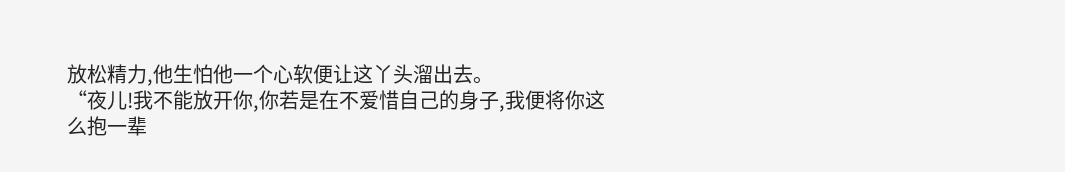放松精力,他生怕他一个心软便让这丫头溜出去。
“夜儿!我不能放开你,你若是在不爱惜自己的身子,我便将你这么抱一辈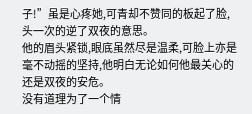子!”虽是心疼她,可青却不赞同的板起了脸,头一次的逆了双夜的意思。
他的眉头紧锁,眼底虽然尽是温柔,可脸上亦是毫不动摇的坚持,他明白无论如何他最关心的还是双夜的安危。
没有道理为了一个情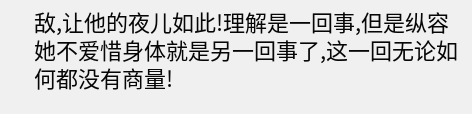敌,让他的夜儿如此!理解是一回事,但是纵容她不爱惜身体就是另一回事了,这一回无论如何都没有商量!